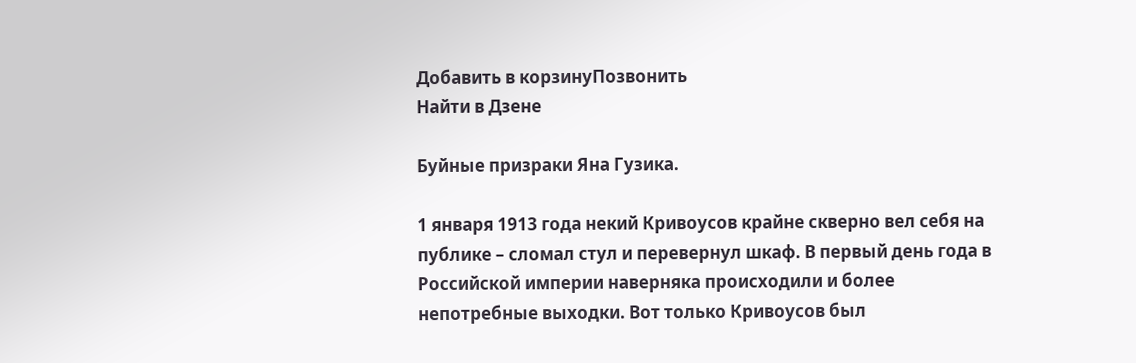Добавить в корзинуПозвонить
Найти в Дзене

Буйные призраки Яна Гузика.

1 января 1913 года некий Кривоусов крайне скверно вел себя на публике – сломал стул и перевернул шкаф. В первый день года в Российской империи наверняка происходили и более непотребные выходки. Вот только Кривоусов был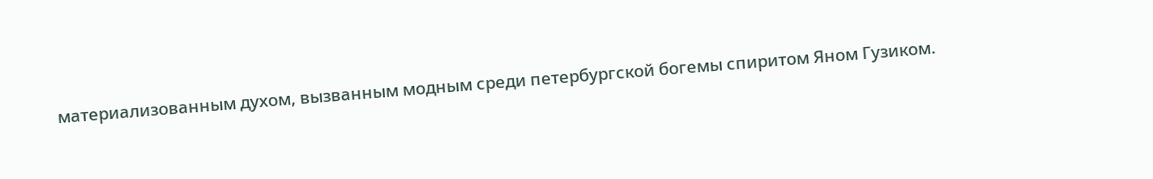материализованным духом, вызванным модным среди петербургской богемы спиритом Яном Гузиком.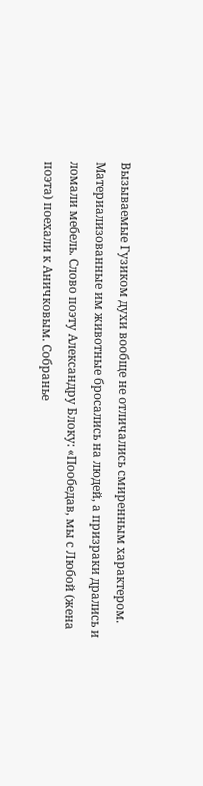Вызываемые Гузиком духи вообще не отличались смиренным характером. Материализованные им животные бросались на людей, а призраки дрались и ломали мебель. Слово поэту Александру Блоку: «Пообедав, мы с Любой (жена поэта) поехали к Аничковым. Собранье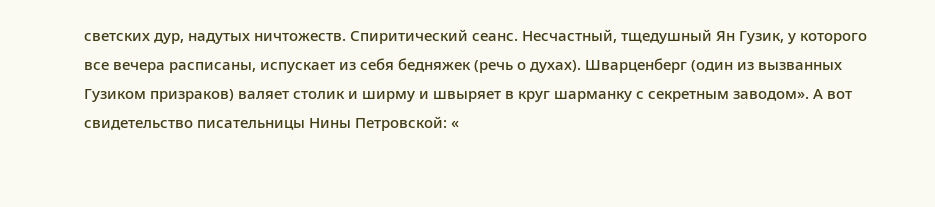светских дур, надутых ничтожеств. Спиритический сеанс. Несчастный, тщедушный Ян Гузик, у которого все вечера расписаны, испускает из себя бедняжек (речь о духах). Шварценберг (один из вызванных Гузиком призраков) валяет столик и ширму и швыряет в круг шарманку с секретным заводом». А вот свидетельство писательницы Нины Петровской: «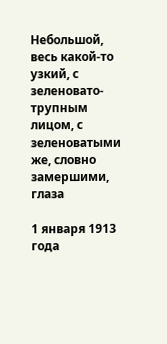Небольшой, весь какой-то узкий, с зеленовато-трупным лицом, с зеленоватыми же, словно замершими, глаза

1 января 1913 года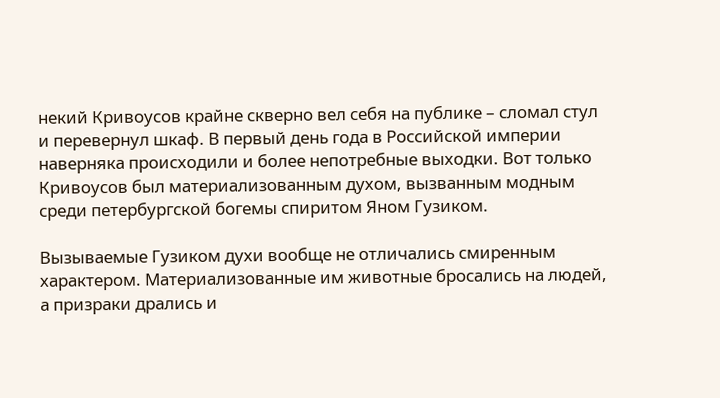некий Кривоусов крайне скверно вел себя на публике – сломал стул и перевернул шкаф. В первый день года в Российской империи наверняка происходили и более непотребные выходки. Вот только Кривоусов был материализованным духом, вызванным модным среди петербургской богемы спиритом Яном Гузиком.

Вызываемые Гузиком духи вообще не отличались смиренным характером. Материализованные им животные бросались на людей, а призраки дрались и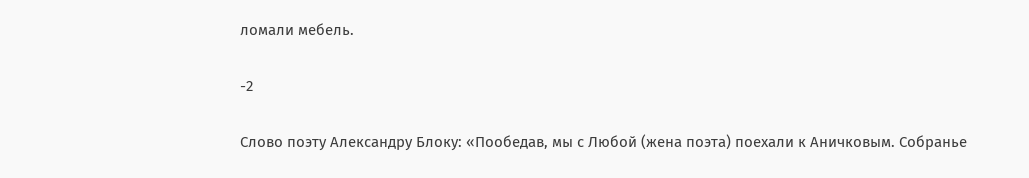ломали мебель.

-2

Слово поэту Александру Блоку: «Пообедав, мы с Любой (жена поэта) поехали к Аничковым. Собранье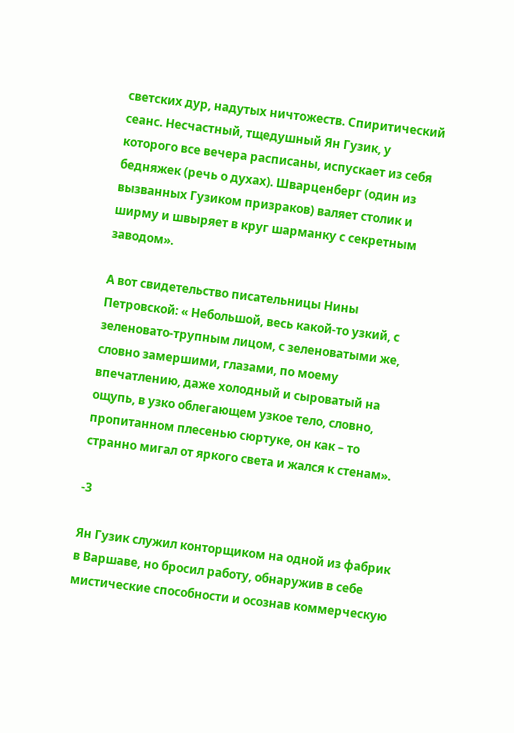светских дур, надутых ничтожеств. Спиритический сеанс. Несчастный, тщедушный Ян Гузик, у которого все вечера расписаны, испускает из себя бедняжек (речь о духах). Шварценберг (один из вызванных Гузиком призраков) валяет столик и ширму и швыряет в круг шарманку с секретным заводом».

А вот свидетельство писательницы Нины Петровской: « Небольшой, весь какой-то узкий, с зеленовато-трупным лицом, с зеленоватыми же, словно замершими, глазами, по моему впечатлению, даже холодный и сыроватый на ощупь, в узко облегающем узкое тело, словно, пропитанном плесенью сюртуке, он как – то странно мигал от яркого света и жался к стенам».

-3

Ян Гузик служил конторщиком на одной из фабрик в Варшаве, но бросил работу, обнаружив в себе мистические способности и осознав коммерческую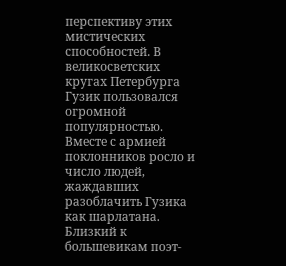перспективу этих мистических способностей. В великосветских кругах Петербурга Гузик пользовался огромной популярностью. Вместе с армией поклонников росло и число людей, жаждавших разоблачить Гузика как шарлатана. Близкий к большевикам поэт-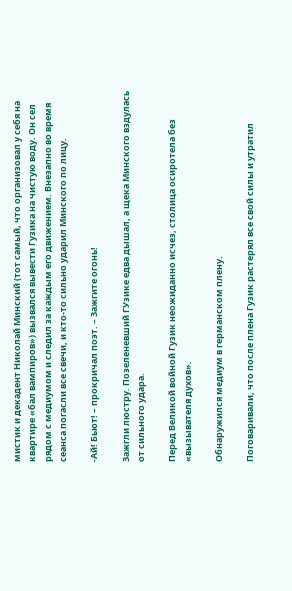мистик и декадент Николай Минский (тот самый, что организовал у себя на квартире «бал вампиров») вызвался вывести Гузика на чистую воду. Он сел рядом с медиумом и следил за каждым его движением. Внезапно во время сеанса погасли все свечи, и кто-то сильно ударил Минского по лицу.

-Ай! Бьют! – прокричал поэт. – Зажгите огонь!

Зажгли люстру. Позеленевший ГУзике едва дышал, а щека Минского вздулась от сильного удара.

Перед Великой войной Гузик неожиданно исчез, столица осиротела без «вызывателя духов».

Обнаружился медиум в германском плену.

Поговаривали, что после плена Гузик растерял все свой силы и утратил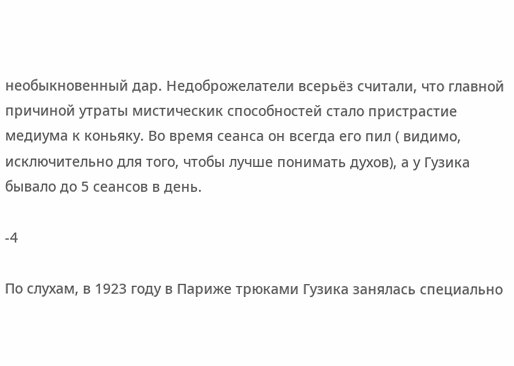необыкновенный дар. Недоброжелатели всерьёз считали, что главной причиной утраты мистическик способностей стало пристрастие медиума к коньяку. Во время сеанса он всегда его пил ( видимо, исключительно для того, чтобы лучше понимать духов), а у Гузика бывало до 5 сеансов в день.

-4

По слухам, в 1923 году в Париже трюками Гузика занялась специально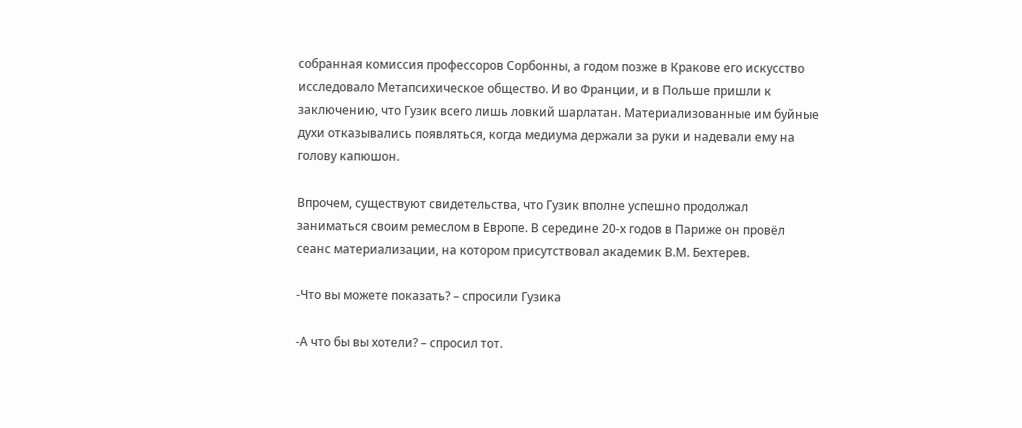собранная комиссия профессоров Сорбонны, а годом позже в Кракове его искусство исследовало Метапсихическое общество. И во Франции, и в Польше пришли к заключению, что Гузик всего лишь ловкий шарлатан. Материализованные им буйные духи отказывались появляться, когда медиума держали за руки и надевали ему на голову капюшон.

Впрочем, существуют свидетельства, что Гузик вполне успешно продолжал заниматься своим ремеслом в Европе. В середине 20-х годов в Париже он провёл сеанс материализации, на котором присутствовал академик В.М. Бехтерев.

-Что вы можете показать? – спросили Гузика

-А что бы вы хотели? – спросил тот.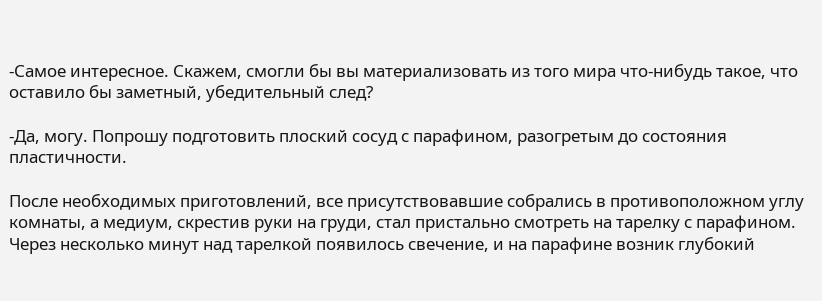-Самое интересное. Скажем, смогли бы вы материализовать из того мира что-нибудь такое, что оставило бы заметный, убедительный след?

-Да, могу. Попрошу подготовить плоский сосуд с парафином, разогретым до состояния пластичности.

После необходимых приготовлений, все присутствовавшие собрались в противоположном углу комнаты, а медиум, скрестив руки на груди, стал пристально смотреть на тарелку с парафином. Через несколько минут над тарелкой появилось свечение, и на парафине возник глубокий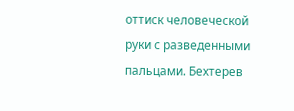оттиск человеческой руки с разведенными пальцами. Бехтерев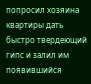попросил хозяина квартиры дать быстро твердеющий гипс и залил им появившийся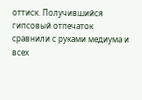оттиск. Получившийся гипсовый отпечаток сравнили с руками медиума и всех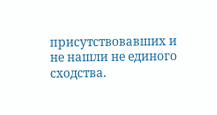присутствовавших и не нашли не единого сходства.